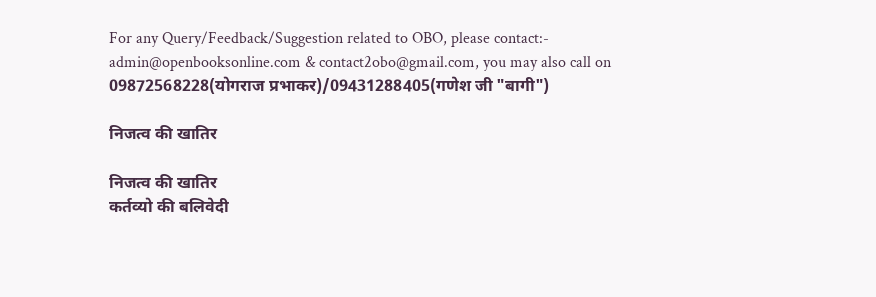For any Query/Feedback/Suggestion related to OBO, please contact:- admin@openbooksonline.com & contact2obo@gmail.com, you may also call on 09872568228(योगराज प्रभाकर)/09431288405(गणेश जी "बागी")

निजत्व की खातिर

निजत्व की खातिर
कर्तव्यो की बलिवेदी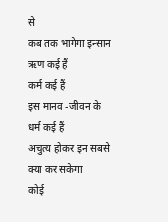से
कब तक भागेगा इन्सान
ऋण कई हैं
कर्म कई हैं
इस मानव -जीवन के
धर्म कई हैं
अचुत्य होकर इन सबसे
क्या कर सकेगा
कोई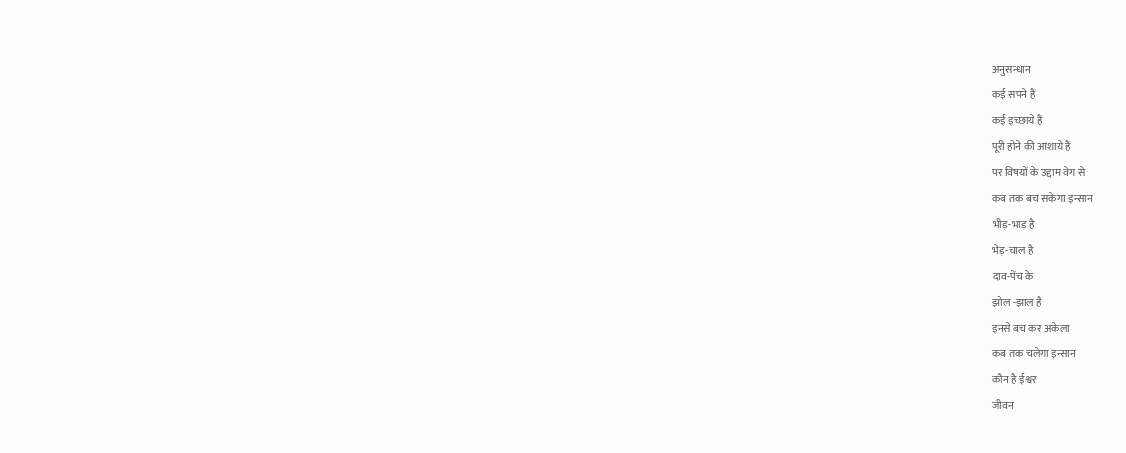अनुसन्धान
कई सपने हैं
कई इच्छाये हैं
पूरी होने की आशाये हैं
पर विषयों के उद्दाम वेग से
कब तक बच सकेगा इन्सान
भीड़-भाड़ है
भेड़-चाल है
दाव-पेंच के
झोल -झाल है
इनसे बच कर अकेला
कब तक चलेगा इन्सान
कौन है ईश्वर
जीवन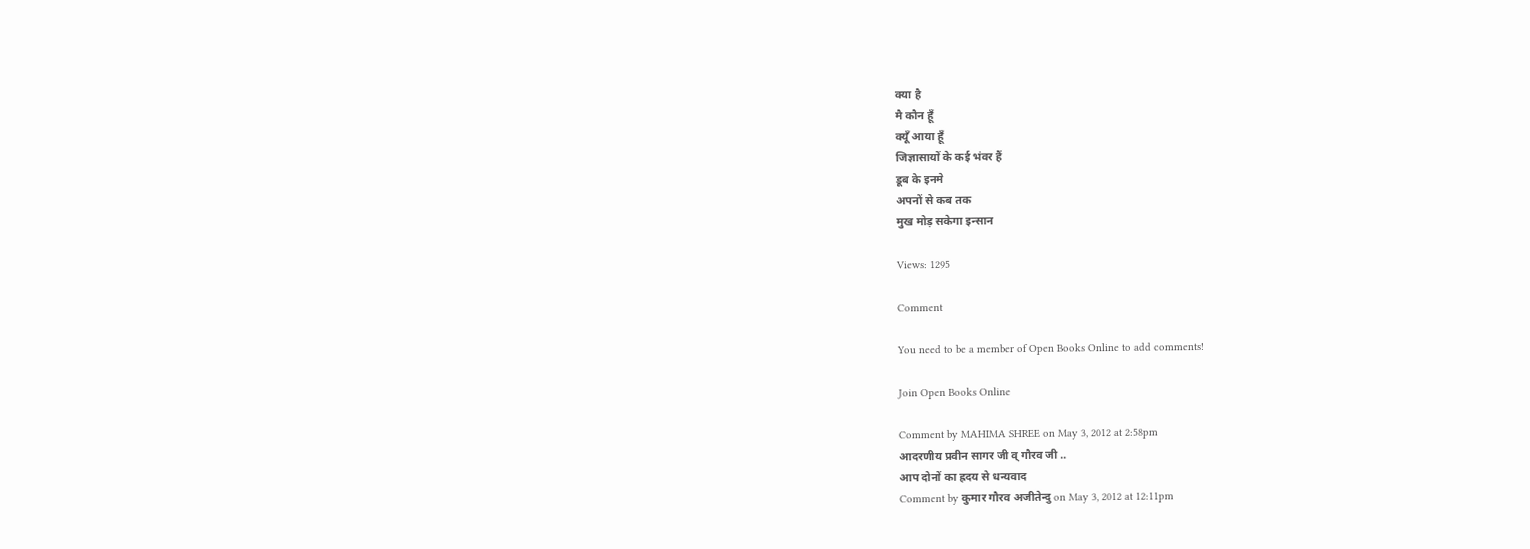क्या है
मै कौन हूँ
क्यूँ आया हूँ
जिज्ञासायों के कई भंवर हैं
डूब के इनमे
अपनों से कब तक
मुख मोड़ सकेगा इन्सान

Views: 1295

Comment

You need to be a member of Open Books Online to add comments!

Join Open Books Online

Comment by MAHIMA SHREE on May 3, 2012 at 2:58pm
आदरणीय प्रवीन सागर जी व् गौरव जी ..
आप दोनों का ह्रदय से धन्यवाद
Comment by कुमार गौरव अजीतेन्दु on May 3, 2012 at 12:11pm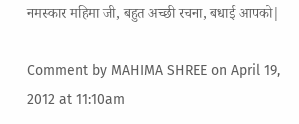नमस्कार महिमा जी, बहुत अच्छी रचना, बधाई आपको|

Comment by MAHIMA SHREE on April 19, 2012 at 11:10am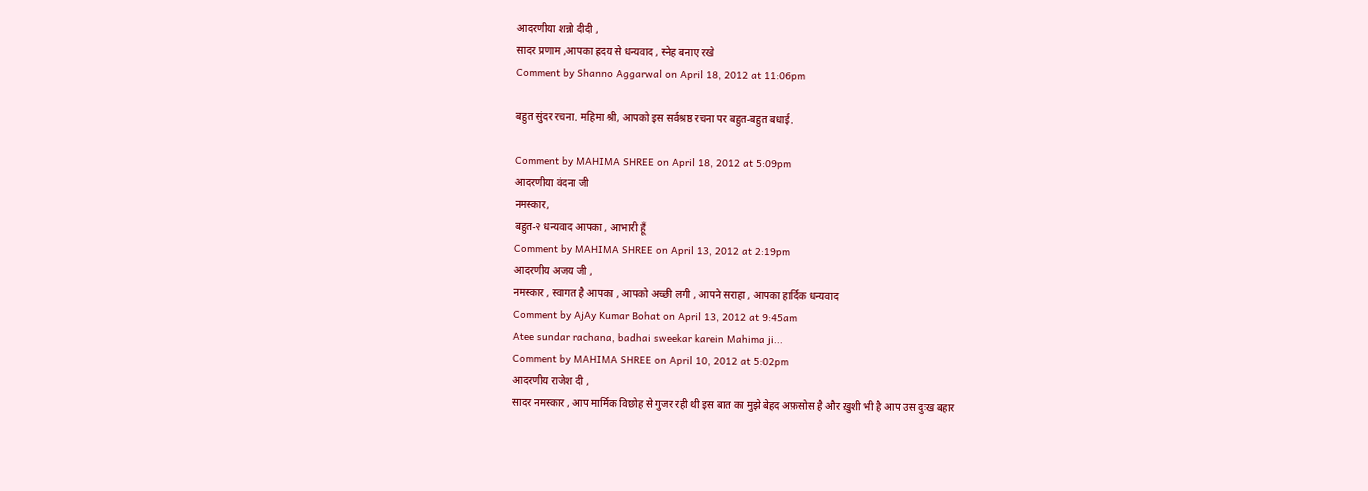आदरणीया शन्नो दीदी ,
सादर प्रणाम ,आपका ह्रदय से धन्यवाद , स्नेह बनाए रखे
Comment by Shanno Aggarwal on April 18, 2012 at 11:06pm

बहुत सुंदर रचना. महिमा श्री, आपको इस सर्वश्रष्ठ रचना पर बहुत-बहुत बधाई.

Comment by MAHIMA SHREE on April 18, 2012 at 5:09pm
आदरणीया वंदना जी
नमस्कार,
बहुत-२ धन्यवाद आपका , आभारी हूँ
Comment by MAHIMA SHREE on April 13, 2012 at 2:19pm
आदरणीय अजय जी ,
नमस्कार , स्वागत है आपका , आपको अच्छी लगी , आपने सराहा , आपका हार्दिक धन्यवाद
Comment by AjAy Kumar Bohat on April 13, 2012 at 9:45am
Atee sundar rachana, badhai sweekar karein Mahima ji...
Comment by MAHIMA SHREE on April 10, 2012 at 5:02pm
आदरणीय राजेश दी ,
सादर नमस्कार , आप मार्मिक विछोह से गुजर रही थी इस बात का मुझे बेहद अफ़सोस है और ख़ुशी भी है आप उस दुःख बहार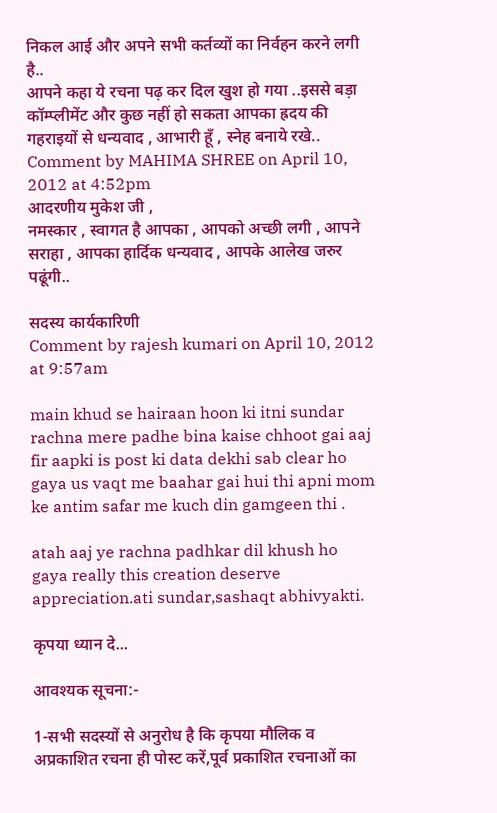निकल आई और अपने सभी कर्तव्यों का निर्वहन करने लगी है..
आपने कहा ये रचना पढ़ कर दिल खुश हो गया ..इससे बड़ा कॉम्प्लीमेंट और कुछ नहीं हो सकता आपका ह्रदय की गहराइयों से धन्यवाद , आभारी हूँ , स्नेह बनाये रखे..
Comment by MAHIMA SHREE on April 10, 2012 at 4:52pm
आदरणीय मुकेश जी ,
नमस्कार , स्वागत है आपका , आपको अच्छी लगी , आपने सराहा , आपका हार्दिक धन्यवाद , आपके आलेख जरुर पढूंगी..

सदस्य कार्यकारिणी
Comment by rajesh kumari on April 10, 2012 at 9:57am

main khud se hairaan hoon ki itni sundar rachna mere padhe bina kaise chhoot gai aaj fir aapki is post ki data dekhi sab clear ho gaya us vaqt me baahar gai hui thi apni mom ke antim safar me kuch din gamgeen thi .

atah aaj ye rachna padhkar dil khush ho gaya really this creation deserve appreciation.ati sundar,sashaqt abhivyakti.

कृपया ध्यान दे...

आवश्यक सूचना:-

1-सभी सदस्यों से अनुरोध है कि कृपया मौलिक व अप्रकाशित रचना ही पोस्ट करें,पूर्व प्रकाशित रचनाओं का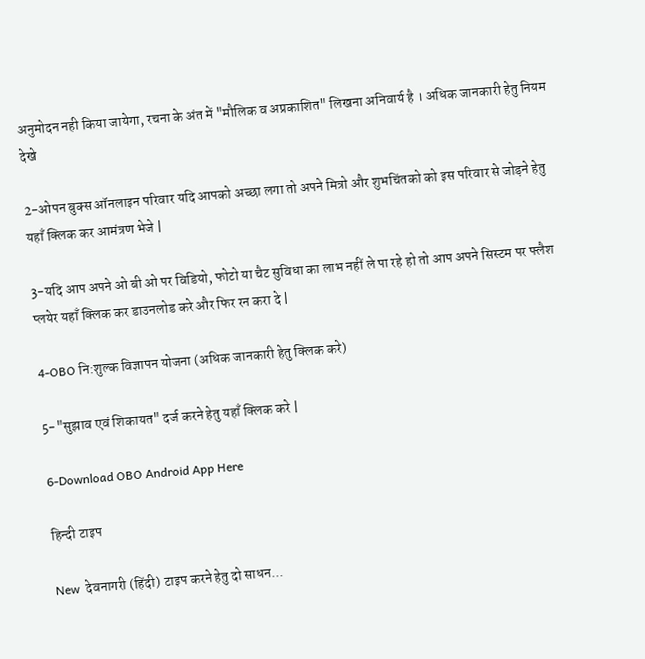अनुमोदन नही किया जायेगा, रचना के अंत में "मौलिक व अप्रकाशित" लिखना अनिवार्य है । अधिक जानकारी हेतु नियम देखे

2-ओपन बुक्स ऑनलाइन परिवार यदि आपको अच्छा लगा तो अपने मित्रो और शुभचिंतको को इस परिवार से जोड़ने हेतु यहाँ क्लिक कर आमंत्रण भेजे |

3-यदि आप अपने ओ बी ओ पर विडियो, फोटो या चैट सुविधा का लाभ नहीं ले पा रहे हो तो आप अपने सिस्टम पर फ्लैश प्लयेर यहाँ क्लिक कर डाउनलोड करे और फिर रन करा दे |

4-OBO नि:शुल्क विज्ञापन योजना (अधिक जानकारी हेतु क्लिक करे)

5-"सुझाव एवं शिकायत" दर्ज करने हेतु यहाँ क्लिक करे |

6-Download OBO Android App Here

हिन्दी टाइप

New  देवनागरी (हिंदी) टाइप करने हेतु दो साधन...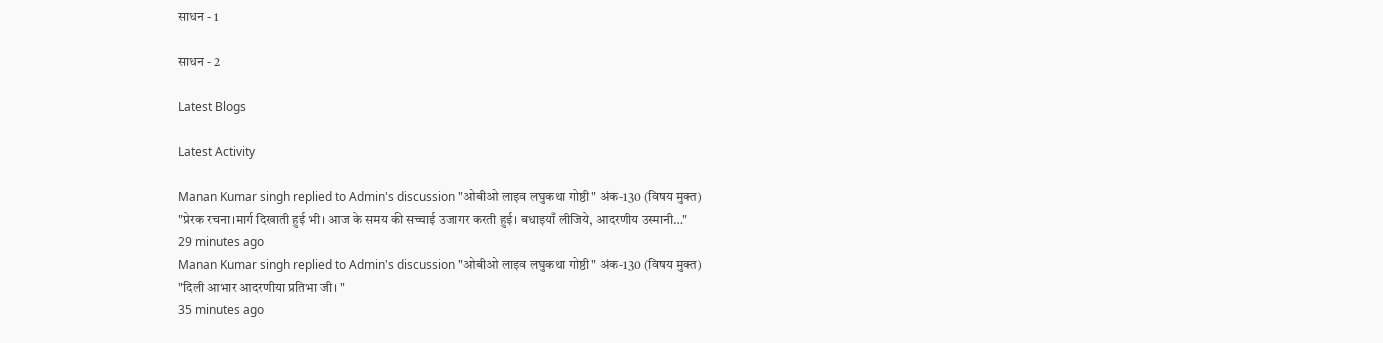साधन - 1

साधन - 2

Latest Blogs

Latest Activity

Manan Kumar singh replied to Admin's discussion "ओबीओ लाइव लघुकथा गोष्ठी" अंक-130 (विषय मुक्त)
"प्रेरक रचना।मार्ग दिखाती हुई भी। आज के समय की सच्चाई उजागर करती हुई। बधाइयाँ लीजिये, आदरणीय उस्मानी…"
29 minutes ago
Manan Kumar singh replied to Admin's discussion "ओबीओ लाइव लघुकथा गोष्ठी" अंक-130 (विषय मुक्त)
"दिली आभार आदरणीया प्रतिभा जी। "
35 minutes ago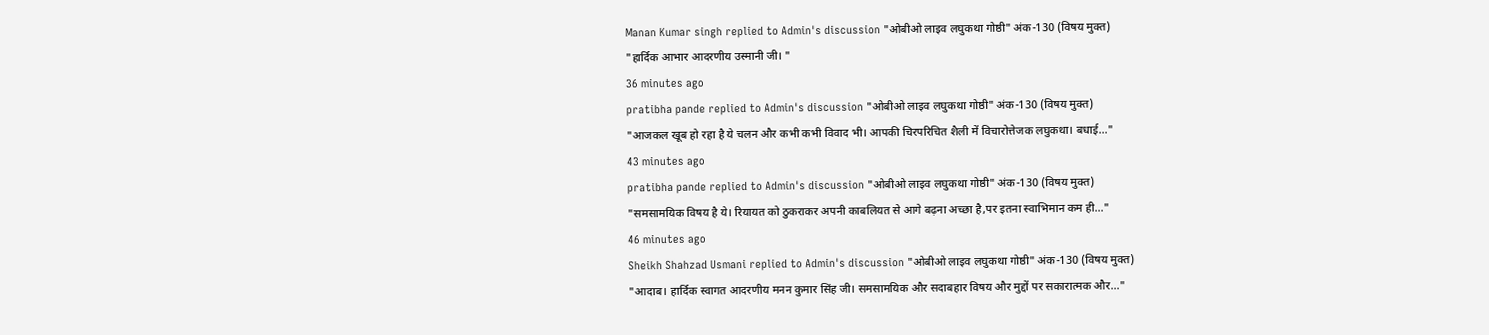Manan Kumar singh replied to Admin's discussion "ओबीओ लाइव लघुकथा गोष्ठी" अंक-130 (विषय मुक्त)
"हार्दिक आभार आदरणीय उस्मानी जी। "
36 minutes ago
pratibha pande replied to Admin's discussion "ओबीओ लाइव लघुकथा गोष्ठी" अंक-130 (विषय मुक्त)
"आजकल खूब हो रहा है ये चलन और कभी कभी विवाद भी। आपकी चिरपरिचित शैली में विचारोत्तेजक लघुकथा। बधाई…"
43 minutes ago
pratibha pande replied to Admin's discussion "ओबीओ लाइव लघुकथा गोष्ठी" अंक-130 (विषय मुक्त)
"समसामयिक विषय है ये। रियायत को ठुकराकर अपनी काबलियत से आगे बढ़ना अच्छा है,पर इतना स्वाभिमान कम ही…"
46 minutes ago
Sheikh Shahzad Usmani replied to Admin's discussion "ओबीओ लाइव लघुकथा गोष्ठी" अंक-130 (विषय मुक्त)
"आदाब। हार्दिक स्वागत आदरणीय मनन कुमार सिंह जी। समसामयिक और सदाबहार विषय और मुद्दों पर सकारात्मक और…"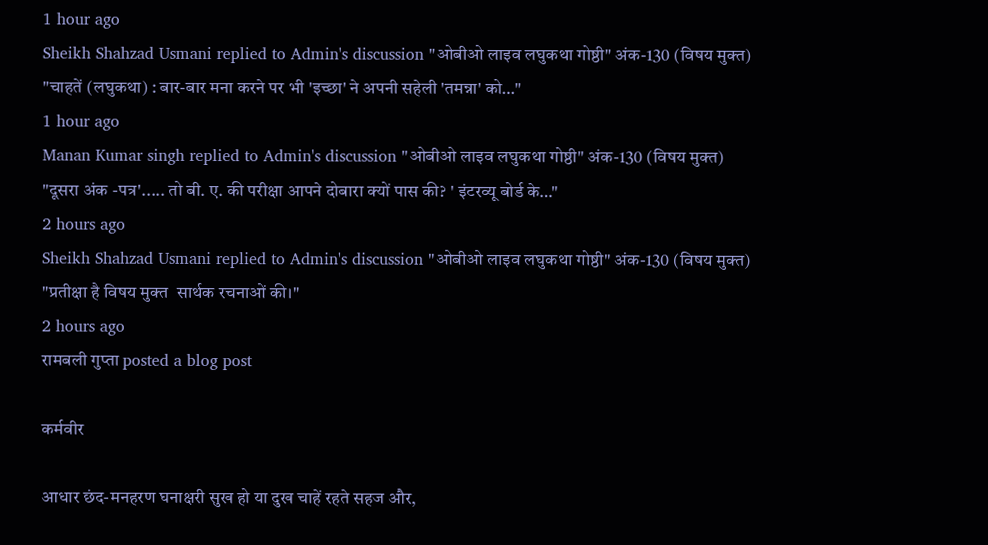1 hour ago
Sheikh Shahzad Usmani replied to Admin's discussion "ओबीओ लाइव लघुकथा गोष्ठी" अंक-130 (विषय मुक्त)
"चाहतें (लघुकथा) : बार-बार मना करने पर भी 'इच्छा' ने अपनी सहेली 'तमन्ना' को…"
1 hour ago
Manan Kumar singh replied to Admin's discussion "ओबीओ लाइव लघुकथा गोष्ठी" अंक-130 (विषय मुक्त)
"दूसरा अंक -पत्र'..... तो बी. ए. की परीक्षा आपने दोबारा क्यों पास की? ' इंटरव्यू बोर्ड के…"
2 hours ago
Sheikh Shahzad Usmani replied to Admin's discussion "ओबीओ लाइव लघुकथा गोष्ठी" अंक-130 (विषय मुक्त)
"प्रतीक्षा है विषय मुक्त  सार्थक रचनाओं की।"
2 hours ago
रामबली गुप्ता posted a blog post

कर्मवीर

आधार छंद-मनहरण घनाक्षरी सुख हो या दुख चाहें रहते सहज और,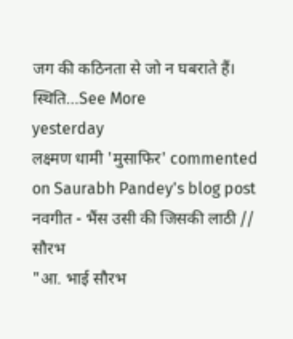जग की कठिनता से जो न घबराते हैं। स्थिति…See More
yesterday
लक्ष्मण धामी 'मुसाफिर' commented on Saurabh Pandey's blog post नवगीत - भैंस उसी की जिसकी लाठी // सौरभ
"आ. भाई सौरभ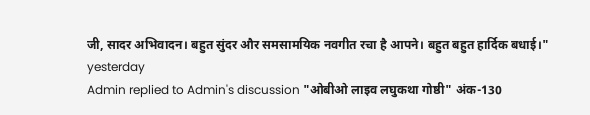जी, सादर अभिवादन। बहुत सुंदर और समसामयिक नवगीत रचा है आपने। बहुत बहुत हार्दिक बधाई।"
yesterday
Admin replied to Admin's discussion "ओबीओ लाइव लघुकथा गोष्ठी" अंक-130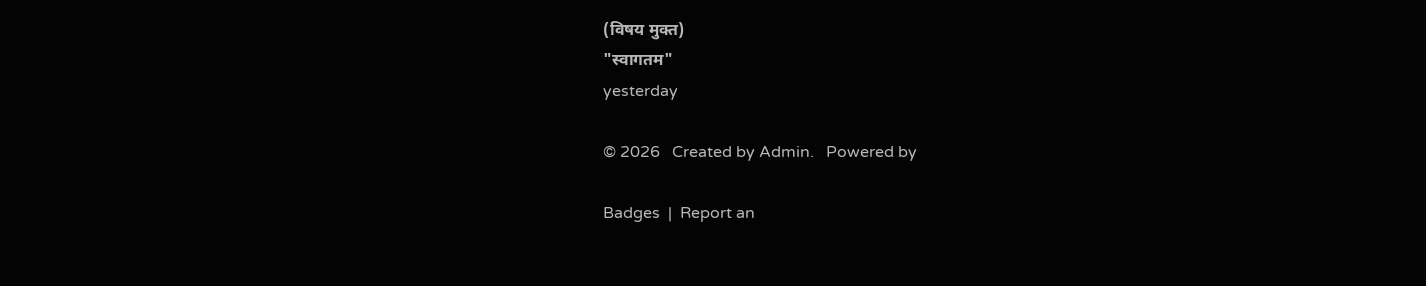(विषय मुक्त)
"स्वागतम"
yesterday

© 2026   Created by Admin.   Powered by

Badges  |  Report an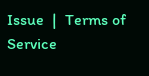Issue  |  Terms of Service